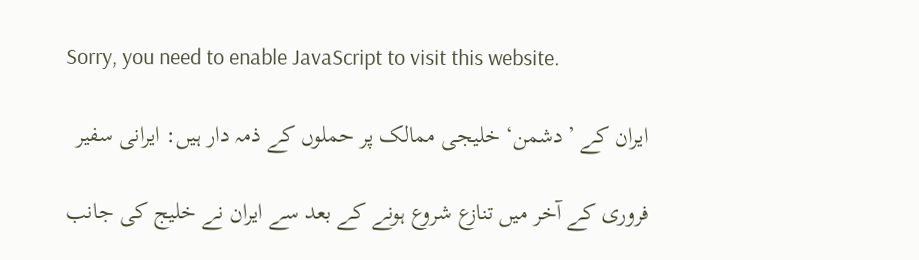Sorry, you need to enable JavaScript to visit this website.

ایران کے ’دشمن‘ خلیجی ممالک پر حملوں کے ذمہ دار ہیں: ایرانی سفیر

فروری کے آخر میں تنازع شروع ہونے کے بعد سے ایران نے خلیج کی جانب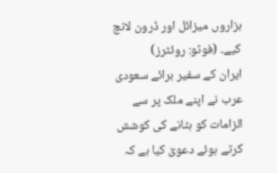ہزاروں میزائل اور ڈرون لانچ کیے۔ (فوٹو: روئٹرز)
ایران کے سفیر برائے سعودی عرب نے اپنے ملک پر سے الزامات کو ہٹانے کی کوشش کرتے ہوئے دعویٰ کیا ہے کہ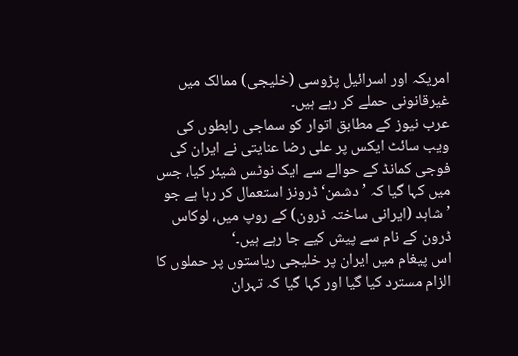امریکہ اور اسرائیل پڑوسی (خلیجی) ممالک میں غیرقانونی حملے کر رہے ہیں۔
عرب نیوز کے مطابق اتوار کو سماجی رابطوں کی ویب سائٹ ایکس پر علی رضا عنایتی نے ایران کی فوجی کمانڈ کے حوالے سے ایک نوٹس شیئر کیا، جس میں کہا گیا کہ ’دشمن‘ ڈرونز استعمال کر رہا ہے جو ’شاہد (ایرانی ساختہ ڈرون) کے روپ میں، لوکاس ڈرون کے نام سے پیش کیے جا رہے ہیں۔‘
اس پیغام میں ایران پر خلیجی ریاستوں پر حملوں کا الزام مسترد کیا گیا اور کہا گیا کہ تہران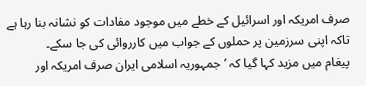صرف امریکہ اور اسرائیل کے خطے میں موجود مفادات کو نشانہ بنا رہا ہے تاکہ اپنی سرزمین پر حملوں کے جواب میں کارروائی کی جا سکے۔
پیغام میں مزید کہا گیا کہ ’جمہوریہ اسلامی ایران صرف امریکہ اور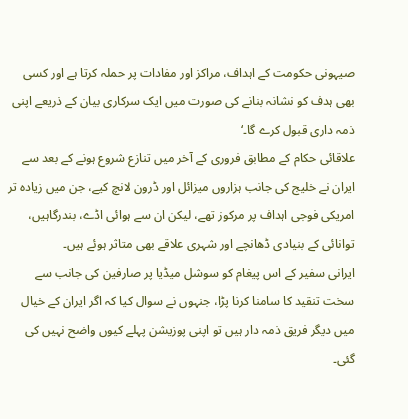صیہونی حکومت کے اہداف، مراکز اور مفادات پر حملہ کرتا ہے اور کسی بھی ہدف کو نشانہ بنانے کی صورت میں ایک سرکاری بیان کے ذریعے اپنی ذمہ داری قبول کرے گا۔‘
علاقائی حکام کے مطابق فروری کے آخر میں تنازع شروع ہونے کے بعد سے ایران نے خلیج کی جانب ہزاروں میزائل اور ڈرون لانچ کیے، جن میں زیادہ تر امریکی فوجی اہداف پر مرکوز تھے، لیکن ان سے ہوائی اڈے، بندرگاہیں، توانائی کے بنیادی ڈھانچے اور شہری علاقے بھی متاثر ہوئے ہیں۔
ایرانی سفیر کے اس پیغام کو سوشل میڈیا پر صارفین کی جانب سے سخت تنقید کا سامنا کرنا پڑا، جنہوں نے سوال کیا کہ اگر ایران کے خیال میں دیگر فریق ذمہ دار ہیں تو اپنی پوزیشن پہلے کیوں واضح نہیں کی گئی۔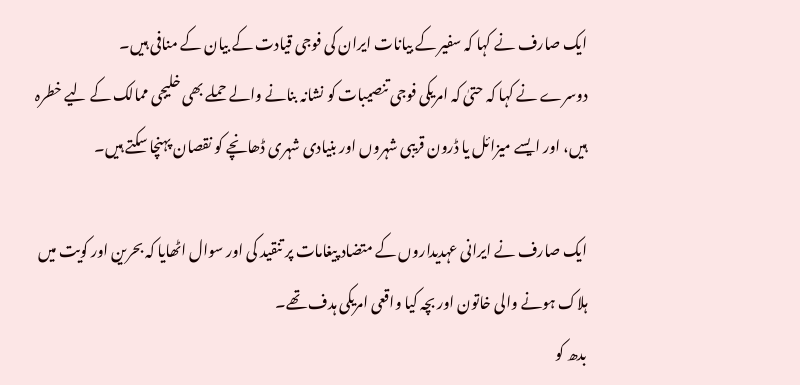ایک صارف نے کہا کہ سفیر کے بیانات ایران کی فوجی قیادت کے بیان کے منافی ہیں۔
دوسرے نے کہا کہ حتیٰ کہ امریکی فوجی تنصیبات کو نشانہ بنانے والے حملے بھی خلیجی ممالک کے لیے خطرہ ہیں، اور ایسے میزائل یا ڈرون قریبی شہروں اور بنیادی شہری ڈھانچے کو نقصان پہنچا سکتے ہیں۔

ایک صارف نے ایرانی عہدیداروں کے متضاد پیغامات پر تنقید کی اور سوال اٹھایا کہ بحرین اور کویت میں ہلاک ہونے والی خاتون اور بچہ کیا واقعی امریکی ہدف تھے۔
بدھ کو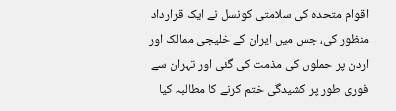اقوام متحدہ کی سلامتی کونسل نے ایک قرارداد منظور کی، جس میں ایران کے خلیجی ممالک اور اردن پر حملوں کی مذمت کی گئی اور تہران سے فوری طور پر کشیدگی ختم کرنے کا مطالبہ کیا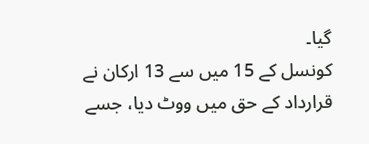گیا۔
کونسل کے 15 میں سے 13 ارکان نے قرارداد کے حق میں ووٹ دیا، جسے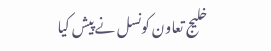خلیج تعاون کونسل نے پیش کیا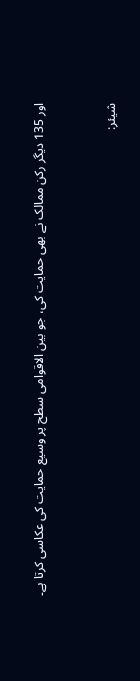اور 135 دیگر رکن ممالک نے بھی حمایت کی، جو بین الاقوامی سطح پر وسیع حمایت کی عکاسی کرتا ہے۔



شیئر: